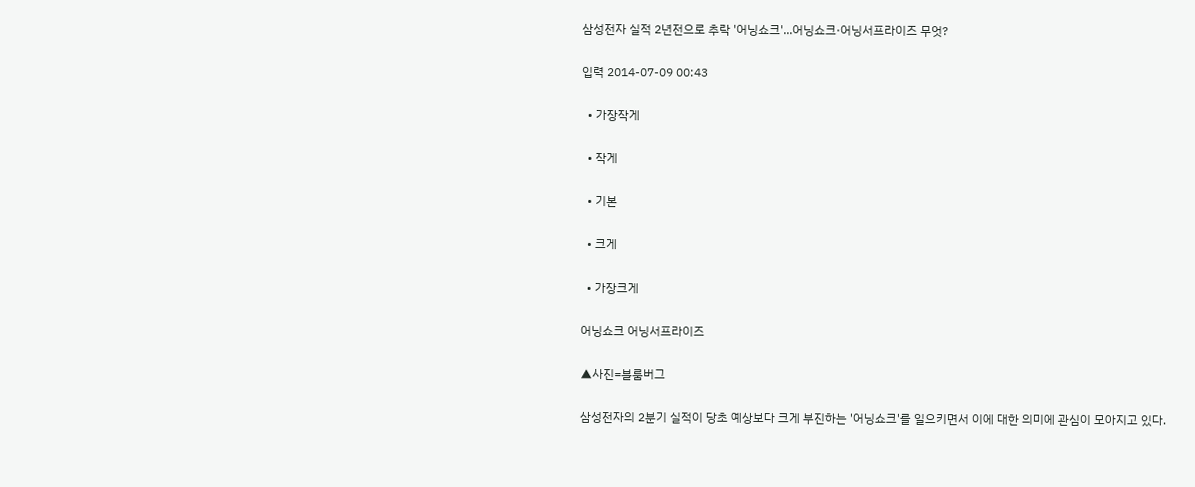삼성전자 실적 2년전으로 추락 '어닝쇼크'...어닝쇼크·어닝서프라이즈 무엇?

입력 2014-07-09 00:43

  • 가장작게

  • 작게

  • 기본

  • 크게

  • 가장크게

어닝쇼크 어닝서프라이즈

▲사진=블룸버그

삼성전자의 2분기 실적이 당초 예상보다 크게 부진하는 '어닝쇼크'를 일으키면서 이에 대한 의미에 관심이 모아지고 있다.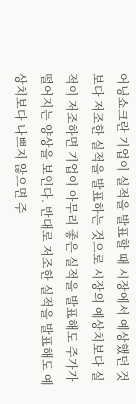어닝쇼크란 기업이 실적을 발표할 때 시장에서 예상했던 것 보다 저조한 실적을 발표하는 것으로 시장의 예상치보다 실적이 저조하면 기업이 아무리 좋은 실적을 발표해도 주가가 떨어지는 양상을 보인다. 반대로 저조한 실적을 발표해도 예상치보다 나쁘지 않으면 주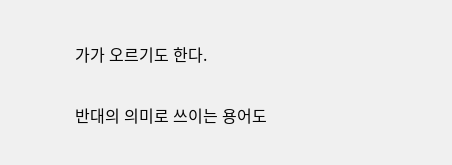가가 오르기도 한다.

반대의 의미로 쓰이는 용어도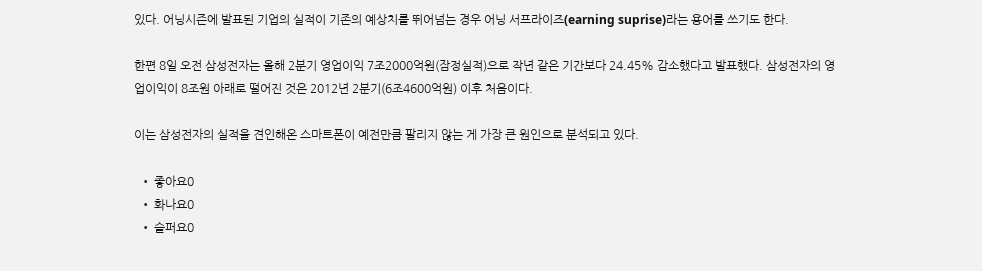있다. 어닝시즌에 발표된 기업의 실적이 기존의 예상치를 뛰어넘는 경우 어닝 서프라이즈(earning suprise)라는 용어를 쓰기도 한다.

한편 8일 오전 삼성전자는 올해 2분기 영업이익 7조2000억원(잠정실적)으로 작년 같은 기간보다 24.45% 감소했다고 발표했다. 삼성전자의 영업이익이 8조원 아래로 떨어진 것은 2012년 2분기(6조4600억원) 이후 처음이다.

이는 삼성전자의 실적을 견인해온 스마트폰이 예전만큼 팔리지 않는 게 가장 큰 원인으로 분석되고 있다.

  • 좋아요0
  • 화나요0
  • 슬퍼요0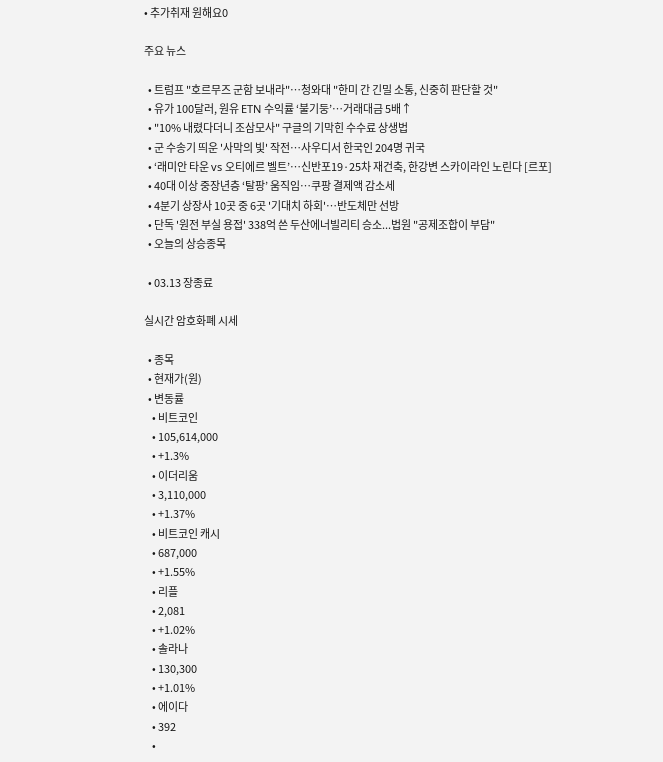• 추가취재 원해요0

주요 뉴스

  • 트럼프 "호르무즈 군함 보내라"…청와대 "한미 간 긴밀 소통, 신중히 판단할 것"
  • 유가 100달러, 원유 ETN 수익률 ‘불기둥’⋯거래대금 5배↑
  • "10% 내렸다더니 조삼모사" 구글의 기막힌 수수료 상생법
  • 군 수송기 띄운 '사막의 빛' 작전⋯사우디서 한국인 204명 귀국
  • ‘래미안 타운 vs 오티에르 벨트’⋯신반포19·25차 재건축, 한강변 스카이라인 노린다 [르포]
  • 40대 이상 중장년층 ‘탈팡’ 움직임…쿠팡 결제액 감소세
  • 4분기 상장사 10곳 중 6곳 '기대치 하회'…반도체만 선방
  • 단독 '원전 부실 용접' 338억 쓴 두산에너빌리티 승소...법원 "공제조합이 부담"
  • 오늘의 상승종목

  • 03.13 장종료

실시간 암호화폐 시세

  • 종목
  • 현재가(원)
  • 변동률
    • 비트코인
    • 105,614,000
    • +1.3%
    • 이더리움
    • 3,110,000
    • +1.37%
    • 비트코인 캐시
    • 687,000
    • +1.55%
    • 리플
    • 2,081
    • +1.02%
    • 솔라나
    • 130,300
    • +1.01%
    • 에이다
    • 392
    •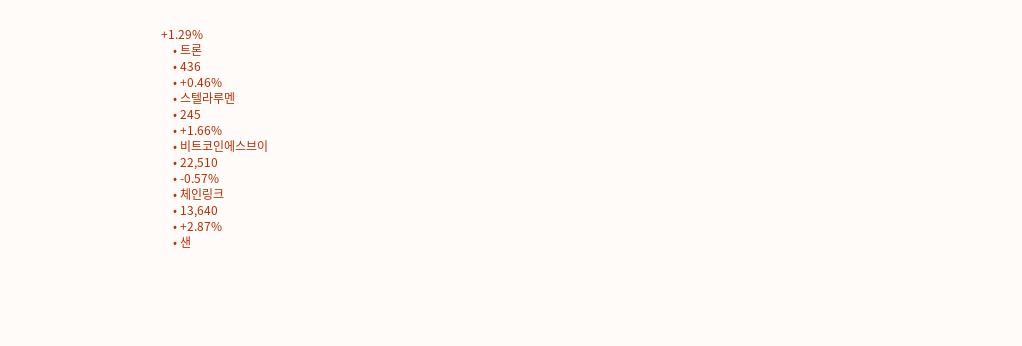+1.29%
    • 트론
    • 436
    • +0.46%
    • 스텔라루멘
    • 245
    • +1.66%
    • 비트코인에스브이
    • 22,510
    • -0.57%
    • 체인링크
    • 13,640
    • +2.87%
    • 샌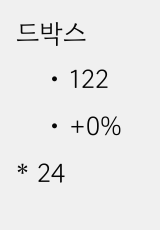드박스
    • 122
    • +0%
* 24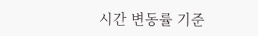시간 변동률 기준